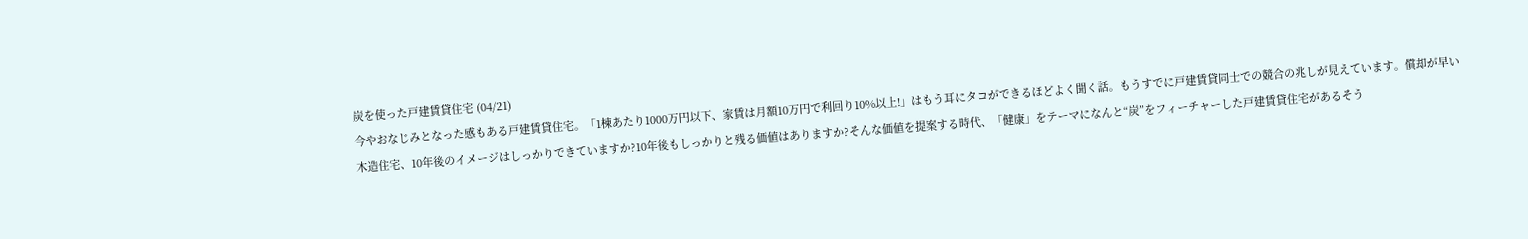炭を使った戸建賃貸住宅 (04/21)
今やおなじみとなった感もある戸建賃貸住宅。「1棟あたり1000万円以下、家賃は月額10万円で利回り10%以上!」はもう耳にタコができるほどよく聞く話。もうすでに戸建賃貸同士での競合の兆しが見えています。償却が早い木造住宅、10年後のイメージはしっかりできていますか?10年後もしっかりと残る価値はありますか?そんな価値を提案する時代、「健康」をテーマになんと“炭”をフィーチャーした戸建賃貸住宅があるそう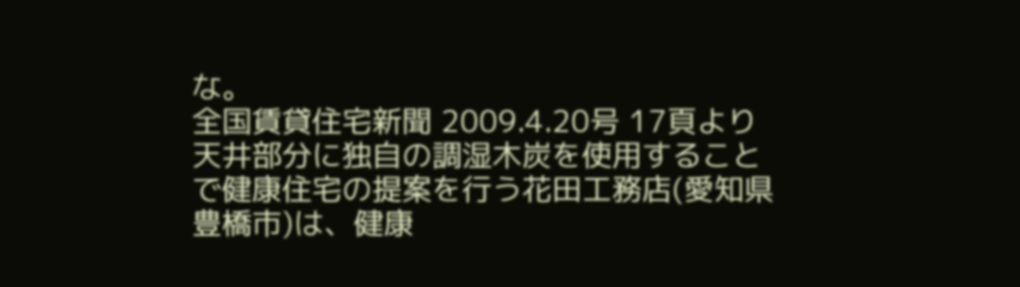な。
全国賃貸住宅新聞 2009.4.20号 17頁より
天井部分に独自の調湿木炭を使用することで健康住宅の提案を行う花田工務店(愛知県豊橋市)は、健康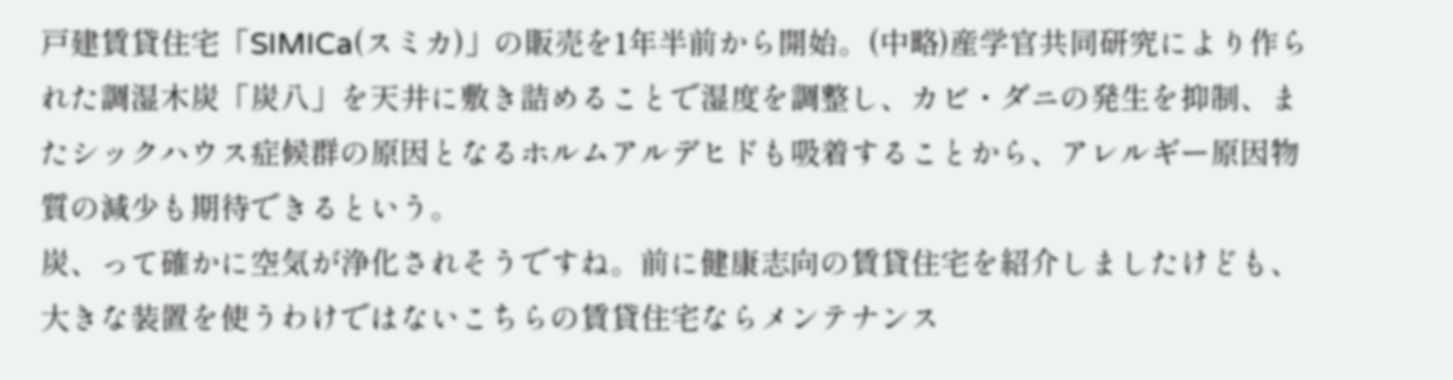戸建賃貸住宅「SIMICa(スミカ)」の販売を1年半前から開始。(中略)産学官共同研究により作られた調湿木炭「炭八」を天井に敷き詰めることで湿度を調整し、カビ・ダニの発生を抑制、またシックハウス症候群の原因となるホルムアルデヒドも吸着することから、アレルギー原因物質の減少も期待できるという。
炭、って確かに空気が浄化されそうですね。前に健康志向の賃貸住宅を紹介しましたけども、大きな装置を使うわけではないこちらの賃貸住宅ならメンテナンス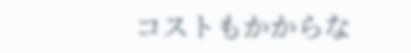コストもかからな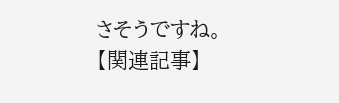さそうですね。
【関連記事】